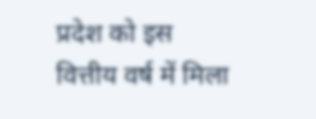प्रदेश को इस वित्तीय वर्ष में मिला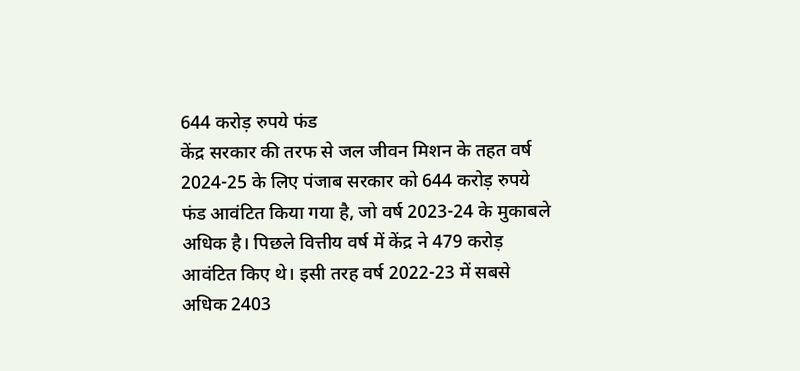644 करोड़ रुपये फंड
केंद्र सरकार की तरफ से जल जीवन मिशन के तहत वर्ष 2024-25 के लिए पंजाब सरकार को 644 करोड़ रुपये फंड आवंटित किया गया है, जो वर्ष 2023-24 के मुकाबले अधिक है। पिछले वित्तीय वर्ष में केंद्र ने 479 करोड़ आवंटित किए थे। इसी तरह वर्ष 2022-23 में सबसे अधिक 2403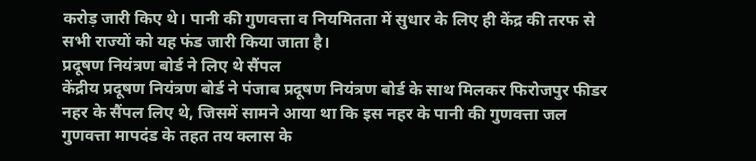करोड़ जारी किए थे। पानी की गुणवत्ता व नियमितता में सुधार के लिए ही केंद्र की तरफ से सभी राज्यों को यह फंड जारी किया जाता है।
प्रदूषण नियंत्रण बोर्ड ने लिए थे सैंपल
केंद्रीय प्रदूषण नियंत्रण बोर्ड ने पंजाब प्रदूषण नियंत्रण बोर्ड के साथ मिलकर फिरोजपुर फीडर नहर के सैंपल लिए थे, जिसमें सामने आया था कि इस नहर के पानी की गुणवत्ता जल गुणवत्ता मापदंड के तहत तय क्लास के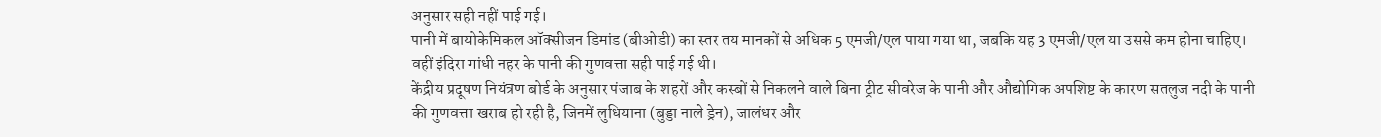अनुसार सही नहीं पाई गई।
पानी में बायोकेमिकल ऑक्सीजन डिमांड (बीओडी) का स्तर तय मानकों से अधिक 5 एमजी/एल पाया गया था, जबकि यह 3 एमजी/एल या उससे कम होना चाहिए। वहीं इंदिरा गांधी नहर के पानी की गुणवत्ता सही पाई गई थी।
केंद्रीय प्रदूषण नियंत्रण बोर्ड के अनुसार पंजाब के शहरों और कस्बों से निकलने वाले बिना ट्रीट सीवरेज के पानी और औद्योगिक अपशिष्ट के कारण सतलुज नदी के पानी की गुणवत्ता खराब हो रही है, जिनमें लुधियाना (बुड्डा नाले ड्रेन), जालंधर और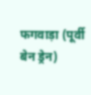फगवाड़ा (पूर्वी बेन ड्रेन)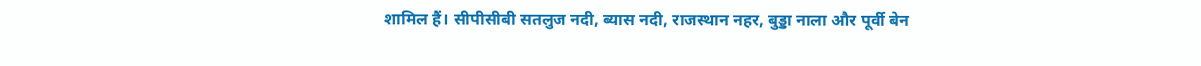शामिल हैं। सीपीसीबी सतलुज नदी, ब्यास नदी, राजस्थान नहर, बुड्डा नाला और पूर्वी बेन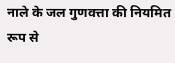नाले के जल गुणवत्ता की नियमित रूप से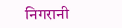निगरानी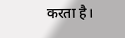करता है।